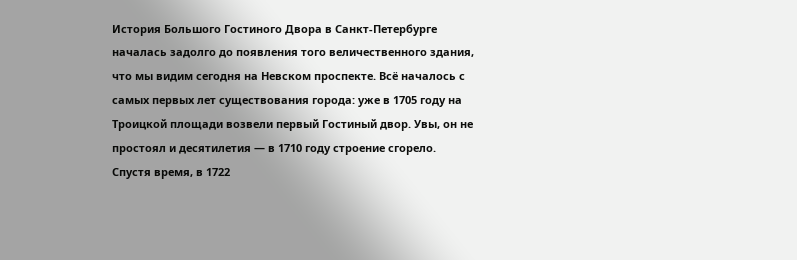История Большого Гостиного Двора в Санкт‑Петербурге началась задолго до появления того величественного здания, что мы видим сегодня на Невском проспекте. Всё началось с самых первых лет существования города: уже в 1705 году на Троицкой площади возвели первый Гостиный двор. Увы, он не простоял и десятилетия — в 1710 году строение сгорело.
Спустя время, в 1722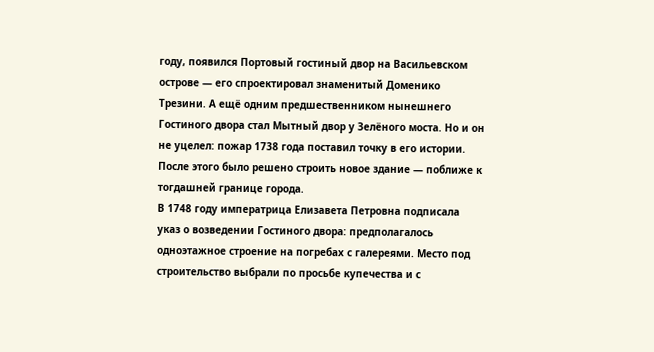году, появился Портовый гостиный двор на Васильевском острове — его спроектировал знаменитый Доменико Трезини. А ещё одним предшественником нынешнего Гостиного двора стал Мытный двор у Зелёного моста. Но и он не уцелел: пожар 1738 года поставил точку в его истории. После этого было решено строить новое здание — поближе к тогдашней границе города.
В 1748 году императрица Елизавета Петровна подписала указ о возведении Гостиного двора: предполагалось одноэтажное строение на погребах с галереями. Место под строительство выбрали по просьбе купечества и с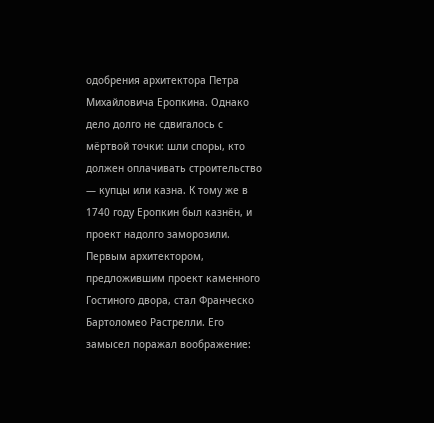одобрения архитектора Петра Михайловича Еропкина. Однако дело долго не сдвигалось с мёртвой точки: шли споры, кто должен оплачивать строительство — купцы или казна. К тому же в 1740 году Еропкин был казнён, и проект надолго заморозили.
Первым архитектором, предложившим проект каменного Гостиного двора, стал Франческо Бартоломео Растрелли. Его замысел поражал воображение: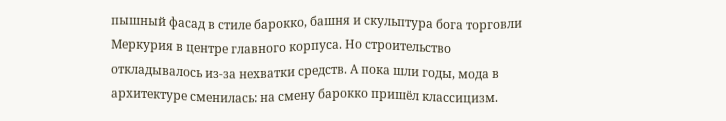пышный фасад в стиле барокко, башня и скульптура бога торговли Меркурия в центре главного корпуса. Но строительство откладывалось из‑за нехватки средств. А пока шли годы, мода в архитектуре сменилась: на смену барокко пришёл классицизм.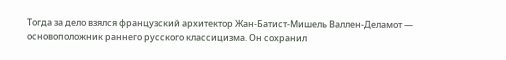Тогда за дело взялся французский архитектор Жан‑Батист‑Мишель Валлен‑Деламот — основоположник раннего русского классицизма. Он сохранил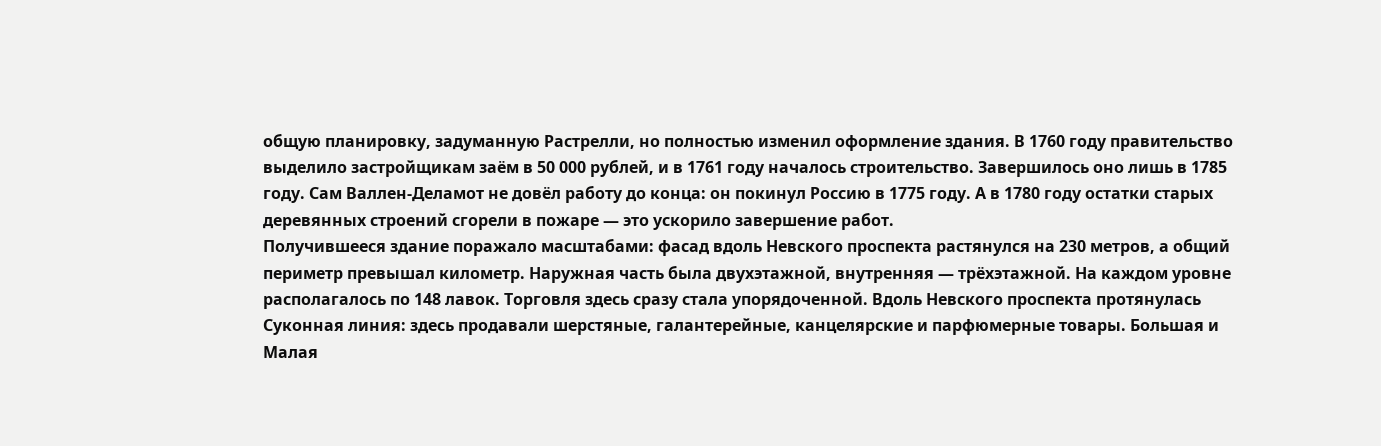общую планировку, задуманную Растрелли, но полностью изменил оформление здания. В 1760 году правительство выделило застройщикам заём в 50 000 рублей, и в 1761 году началось строительство. Завершилось оно лишь в 1785 году. Сам Валлен‑Деламот не довёл работу до конца: он покинул Россию в 1775 году. А в 1780 году остатки старых деревянных строений сгорели в пожаре — это ускорило завершение работ.
Получившееся здание поражало масштабами: фасад вдоль Невского проспекта растянулся на 230 метров, а общий периметр превышал километр. Наружная часть была двухэтажной, внутренняя — трёхэтажной. На каждом уровне располагалось по 148 лавок. Торговля здесь сразу стала упорядоченной. Вдоль Невского проспекта протянулась Суконная линия: здесь продавали шерстяные, галантерейные, канцелярские и парфюмерные товары. Большая и Малая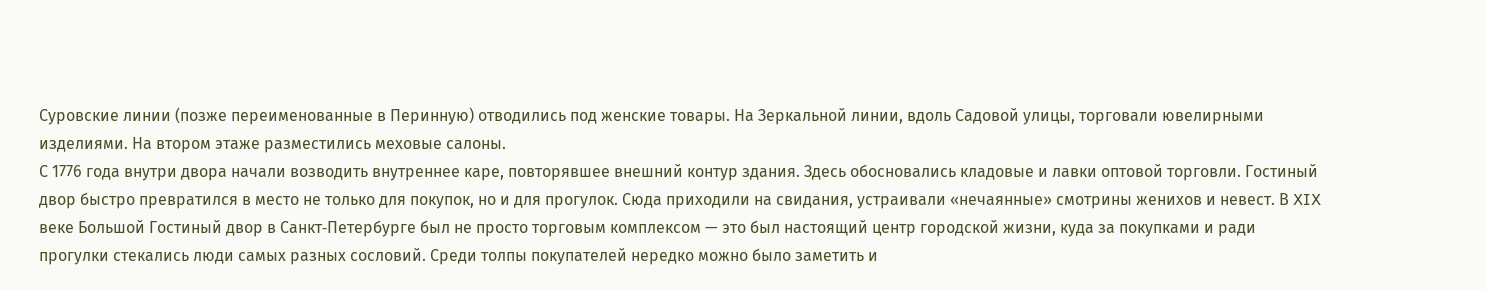Суровские линии (позже переименованные в Перинную) отводились под женские товары. На Зеркальной линии, вдоль Садовой улицы, торговали ювелирными изделиями. На втором этаже разместились меховые салоны.
С 1776 года внутри двора начали возводить внутреннее каре, повторявшее внешний контур здания. Здесь обосновались кладовые и лавки оптовой торговли. Гостиный двор быстро превратился в место не только для покупок, но и для прогулок. Сюда приходили на свидания, устраивали «нечаянные» смотрины женихов и невест. В XIX веке Большой Гостиный двор в Санкт‑Петербурге был не просто торговым комплексом — это был настоящий центр городской жизни, куда за покупками и ради прогулки стекались люди самых разных сословий. Среди толпы покупателей нередко можно было заметить и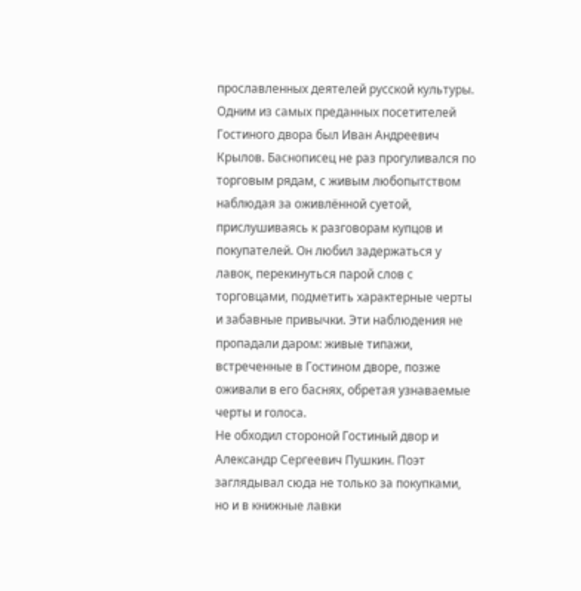прославленных деятелей русской культуры.
Одним из самых преданных посетителей Гостиного двора был Иван Андреевич Крылов. Баснописец не раз прогуливался по торговым рядам, с живым любопытством наблюдая за оживлённой суетой, прислушиваясь к разговорам купцов и покупателей. Он любил задержаться у лавок, перекинуться парой слов с торговцами, подметить характерные черты и забавные привычки. Эти наблюдения не пропадали даром: живые типажи, встреченные в Гостином дворе, позже оживали в его баснях, обретая узнаваемые черты и голоса.
Не обходил стороной Гостиный двор и Александр Сергеевич Пушкин. Поэт заглядывал сюда не только за покупками, но и в книжные лавки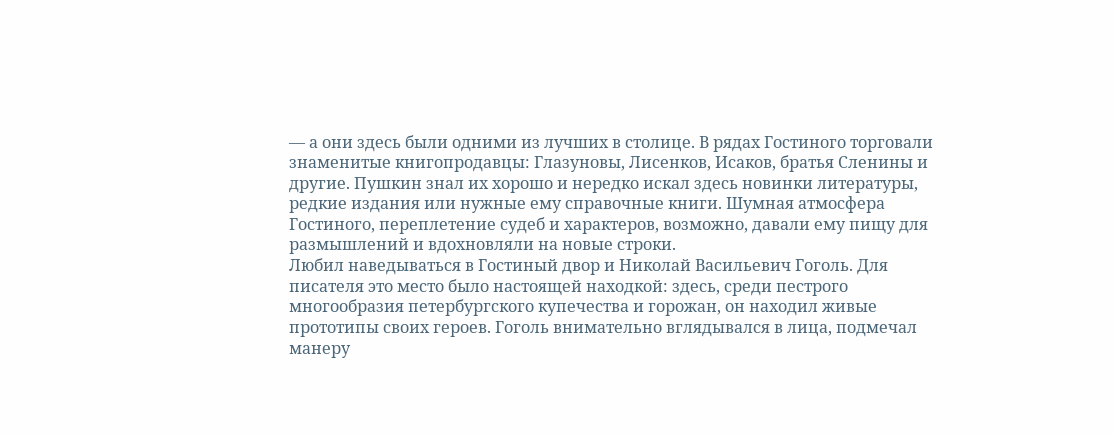— а они здесь были одними из лучших в столице. В рядах Гостиного торговали знаменитые книгопродавцы: Глазуновы, Лисенков, Исаков, братья Сленины и другие. Пушкин знал их хорошо и нередко искал здесь новинки литературы, редкие издания или нужные ему справочные книги. Шумная атмосфера Гостиного, переплетение судеб и характеров, возможно, давали ему пищу для размышлений и вдохновляли на новые строки.
Любил наведываться в Гостиный двор и Николай Васильевич Гоголь. Для писателя это место было настоящей находкой: здесь, среди пестрого многообразия петербургского купечества и горожан, он находил живые прототипы своих героев. Гоголь внимательно вглядывался в лица, подмечал манеру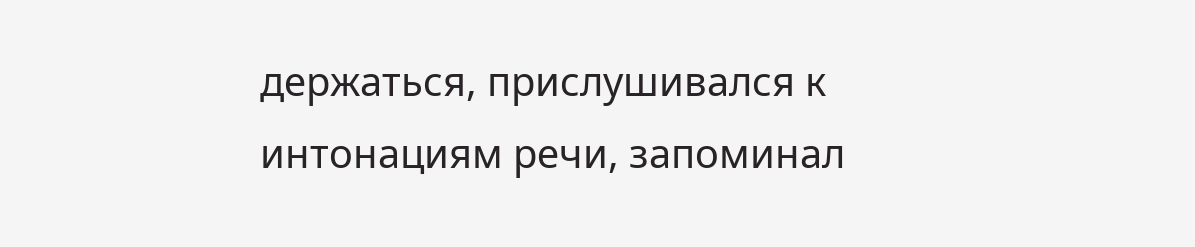держаться, прислушивался к интонациям речи, запоминал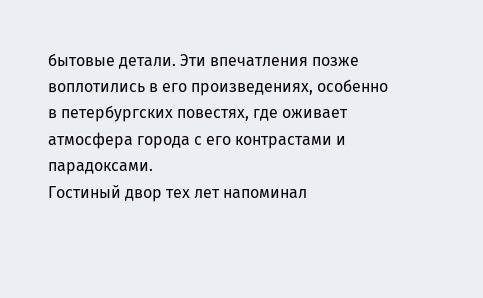бытовые детали. Эти впечатления позже воплотились в его произведениях, особенно в петербургских повестях, где оживает атмосфера города с его контрастами и парадоксами.
Гостиный двор тех лет напоминал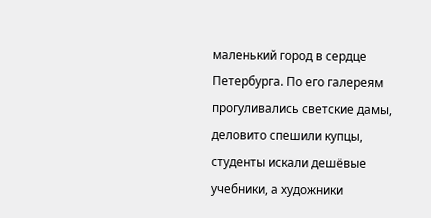маленький город в сердце Петербурга. По его галереям прогуливались светские дамы, деловито спешили купцы, студенты искали дешёвые учебники, а художники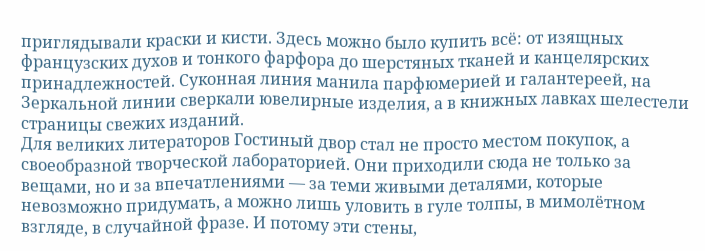приглядывали краски и кисти. Здесь можно было купить всё: от изящных французских духов и тонкого фарфора до шерстяных тканей и канцелярских принадлежностей. Суконная линия манила парфюмерией и галантереей, на Зеркальной линии сверкали ювелирные изделия, а в книжных лавках шелестели страницы свежих изданий.
Для великих литераторов Гостиный двор стал не просто местом покупок, а своеобразной творческой лабораторией. Они приходили сюда не только за вещами, но и за впечатлениями — за теми живыми деталями, которые невозможно придумать, а можно лишь уловить в гуле толпы, в мимолётном взгляде, в случайной фразе. И потому эти стены,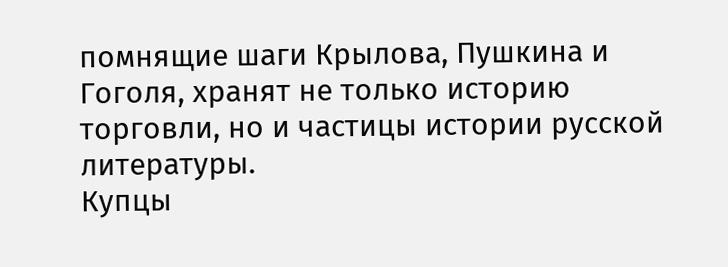помнящие шаги Крылова, Пушкина и Гоголя, хранят не только историю торговли, но и частицы истории русской литературы.
Купцы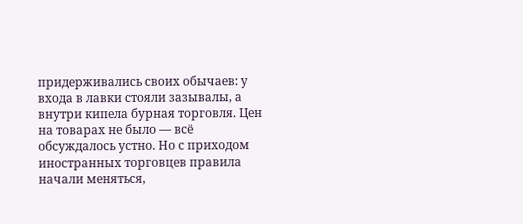придерживались своих обычаев: у входа в лавки стояли зазывалы, а внутри кипела бурная торговля. Цен на товарах не было — всё обсуждалось устно. Но с приходом иностранных торговцев правила начали меняться,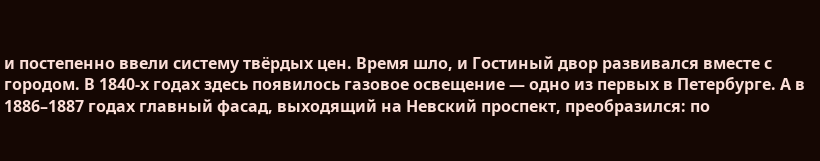и постепенно ввели систему твёрдых цен. Время шло, и Гостиный двор развивался вместе с городом. В 1840‑х годах здесь появилось газовое освещение — одно из первых в Петербурге. А в 1886–1887 годах главный фасад, выходящий на Невский проспект, преобразился: по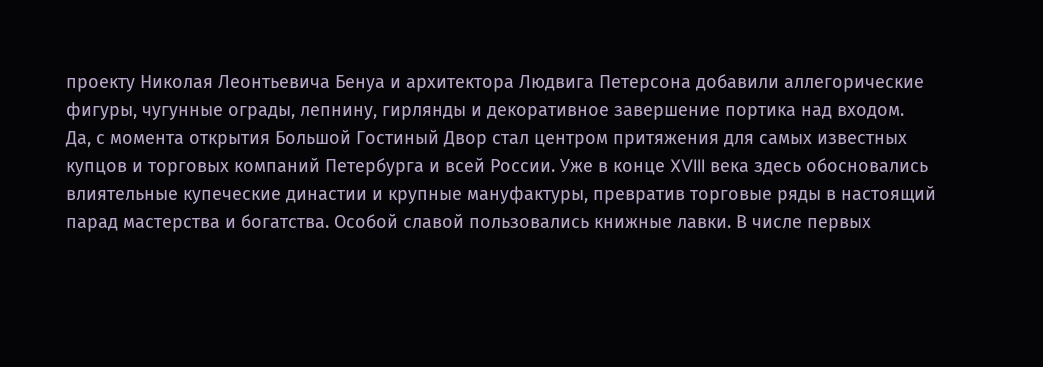проекту Николая Леонтьевича Бенуа и архитектора Людвига Петерсона добавили аллегорические фигуры, чугунные ограды, лепнину, гирлянды и декоративное завершение портика над входом.
Да, с момента открытия Большой Гостиный Двор стал центром притяжения для самых известных купцов и торговых компаний Петербурга и всей России. Уже в конце XVIII века здесь обосновались влиятельные купеческие династии и крупные мануфактуры, превратив торговые ряды в настоящий парад мастерства и богатства. Особой славой пользовались книжные лавки. В числе первых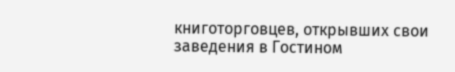книготорговцев, открывших свои заведения в Гостином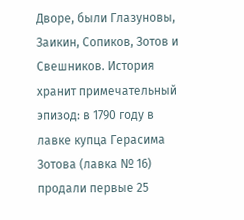Дворе, были Глазуновы, Заикин, Сопиков, Зотов и Свешников. История хранит примечательный эпизод: в 1790 году в лавке купца Герасима Зотова (лавка № 16) продали первые 25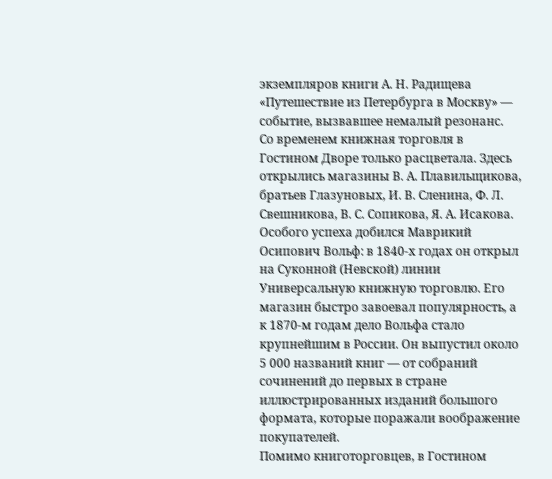экземпляров книги А. Н. Радищева «Путешествие из Петербурга в Москву» — событие, вызвавшее немалый резонанс.
Со временем книжная торговля в Гостином Дворе только расцветала. Здесь открылись магазины В. А. Плавильщикова, братьев Глазуновых, И. В. Сленина, Ф. Л. Свешникова, В. С. Сопикова, Я. А. Исакова. Особого успеха добился Маврикий Осипович Вольф: в 1840‑х годах он открыл на Суконной (Невской) линии Универсальную книжную торговлю. Его магазин быстро завоевал популярность, а к 1870‑м годам дело Вольфа стало крупнейшим в России. Он выпустил около 5 000 названий книг — от собраний сочинений до первых в стране иллюстрированных изданий большого формата, которые поражали воображение покупателей.
Помимо книготорговцев, в Гостином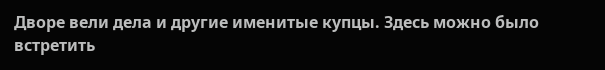Дворе вели дела и другие именитые купцы. Здесь можно было встретить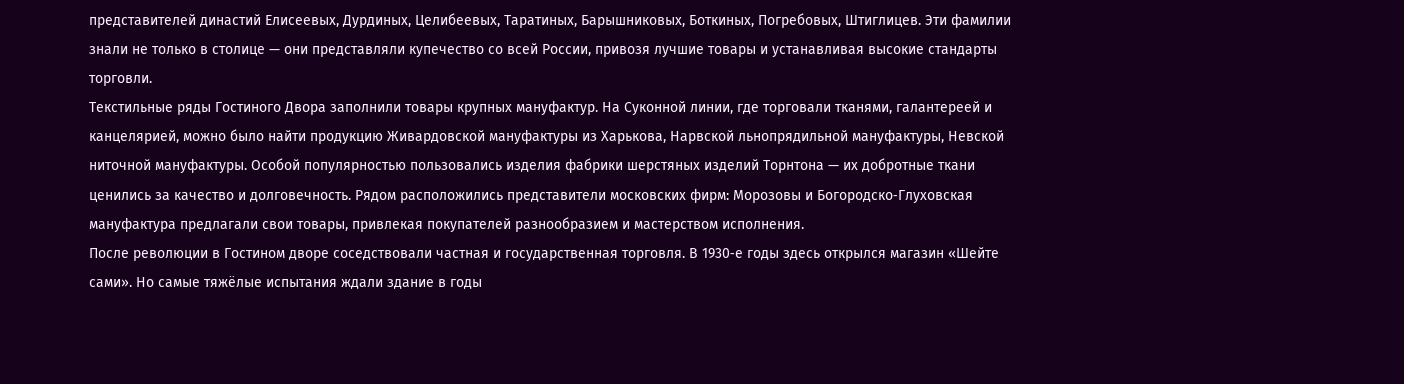представителей династий Елисеевых, Дурдиных, Целибеевых, Таратиных, Барышниковых, Боткиных, Погребовых, Штиглицев. Эти фамилии знали не только в столице — они представляли купечество со всей России, привозя лучшие товары и устанавливая высокие стандарты торговли.
Текстильные ряды Гостиного Двора заполнили товары крупных мануфактур. На Суконной линии, где торговали тканями, галантереей и канцелярией, можно было найти продукцию Живардовской мануфактуры из Харькова, Нарвской льнопрядильной мануфактуры, Невской ниточной мануфактуры. Особой популярностью пользовались изделия фабрики шерстяных изделий Торнтона — их добротные ткани ценились за качество и долговечность. Рядом расположились представители московских фирм: Морозовы и Богородско‑Глуховская мануфактура предлагали свои товары, привлекая покупателей разнообразием и мастерством исполнения.
После революции в Гостином дворе соседствовали частная и государственная торговля. В 1930‑е годы здесь открылся магазин «Шейте сами». Но самые тяжёлые испытания ждали здание в годы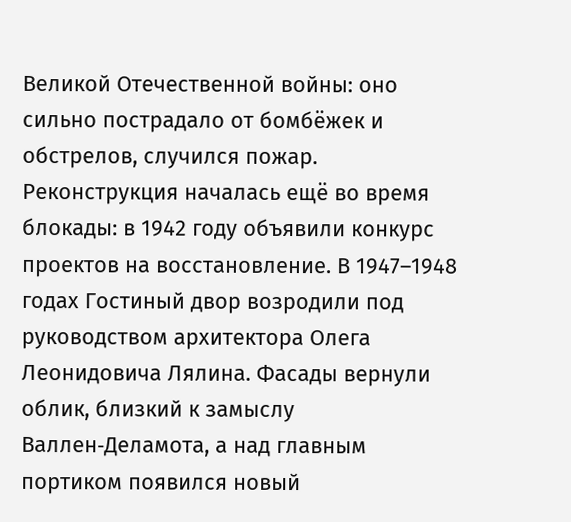Великой Отечественной войны: оно сильно пострадало от бомбёжек и обстрелов, случился пожар. Реконструкция началась ещё во время блокады: в 1942 году объявили конкурс проектов на восстановление. В 1947–1948 годах Гостиный двор возродили под руководством архитектора Олега Леонидовича Лялина. Фасады вернули облик, близкий к замыслу Валлен‑Деламота, а над главным портиком появился новый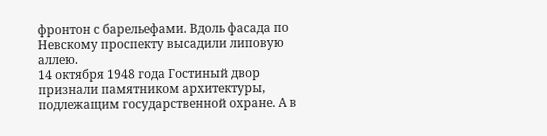фронтон с барельефами. Вдоль фасада по Невскому проспекту высадили липовую аллею.
14 октября 1948 года Гостиный двор признали памятником архитектуры, подлежащим государственной охране. А в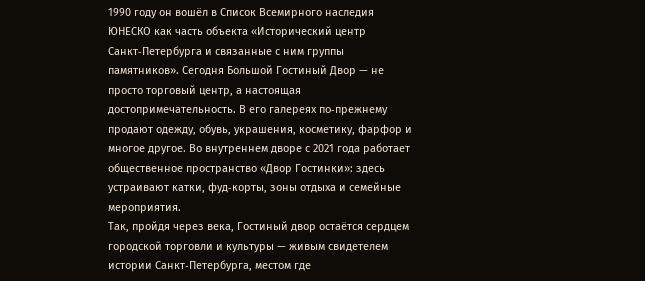1990 году он вошёл в Список Всемирного наследия ЮНЕСКО как часть объекта «Исторический центр Санкт‑Петербурга и связанные с ним группы памятников». Сегодня Большой Гостиный Двор — не просто торговый центр, а настоящая достопримечательность. В его галереях по‑прежнему продают одежду, обувь, украшения, косметику, фарфор и многое другое. Во внутреннем дворе с 2021 года работает общественное пространство «Двор Гостинки»: здесь устраивают катки, фуд‑корты, зоны отдыха и семейные мероприятия.
Так, пройдя через века, Гостиный двор остаётся сердцем городской торговли и культуры — живым свидетелем истории Санкт‑Петербурга, местом где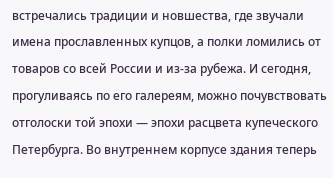встречались традиции и новшества, где звучали имена прославленных купцов, а полки ломились от товаров со всей России и из‑за рубежа. И сегодня, прогуливаясь по его галереям, можно почувствовать отголоски той эпохи — эпохи расцвета купеческого Петербурга. Во внутреннем корпусе здания теперь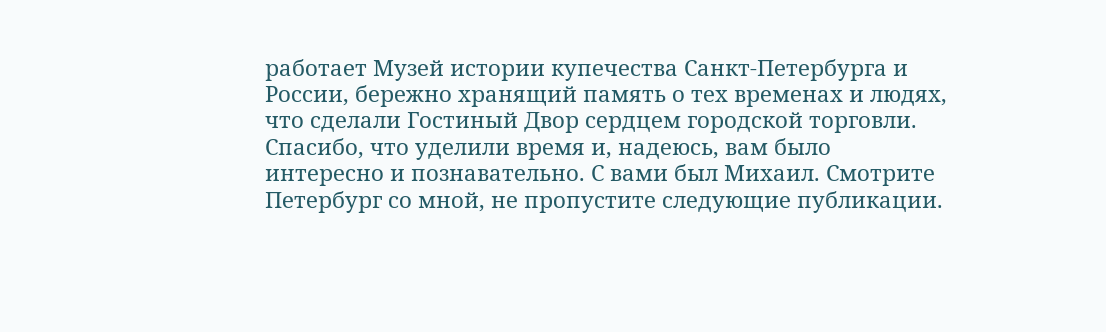работает Музей истории купечества Санкт‑Петербурга и России, бережно хранящий память о тех временах и людях, что сделали Гостиный Двор сердцем городской торговли.
Спасибо, что уделили время и, надеюсь, вам было интересно и познавательно. С вами был Михаил. Смотрите Петербург со мной, не пропустите следующие публикации.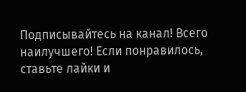Подписывайтесь на канал! Всего наилучшего! Если понравилось, ставьте лайки и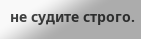не судите строго.